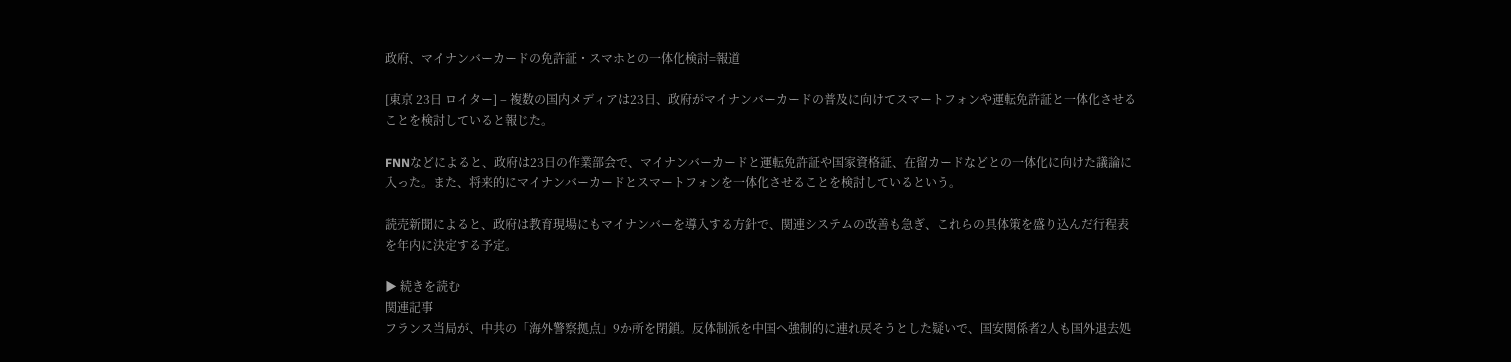政府、マイナンバーカードの免許証・スマホとの一体化検討=報道

[東京 23日 ロイター] – 複数の国内メディアは23日、政府がマイナンバーカードの普及に向けてスマートフォンや運転免許証と一体化させることを検討していると報じた。

FNNなどによると、政府は23日の作業部会で、マイナンバーカードと運転免許証や国家資格証、在留カードなどとの一体化に向けた議論に入った。また、将来的にマイナンバーカードとスマートフォンを一体化させることを検討しているという。

読売新聞によると、政府は教育現場にもマイナンバーを導入する方針で、関連システムの改善も急ぎ、これらの具体策を盛り込んだ行程表を年内に決定する予定。

▶ 続きを読む
関連記事
フランス当局が、中共の「海外警察拠点」9か所を閉鎖。反体制派を中国へ強制的に連れ戻そうとした疑いで、国安関係者2人も国外退去処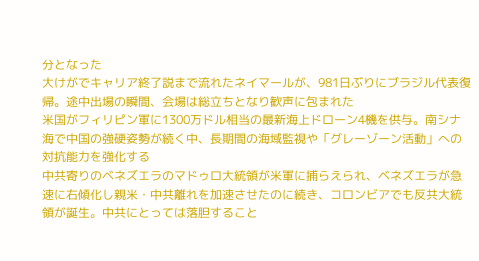分となった
大けがでキャリア終了説まで流れたネイマールが、981日ぶりにブラジル代表復帰。途中出場の瞬間、会場は総立ちとなり歓声に包まれた
米国がフィリピン軍に1300万ドル相当の最新海上ドローン4機を供与。南シナ海で中国の強硬姿勢が続く中、長期間の海域監視や「グレーゾーン活動」への対抗能力を強化する
中共寄りのベネズエラのマドゥロ大統領が米軍に捕らえられ、ベネズエラが急速に右傾化し親米・中共離れを加速させたのに続き、コロンビアでも反共大統領が誕生。中共にとっては落胆すること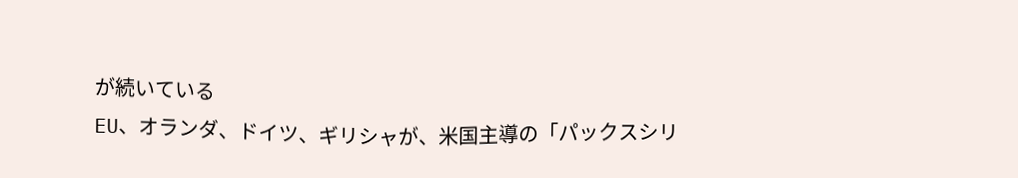が続いている
EU、オランダ、ドイツ、ギリシャが、米国主導の「パックスシリ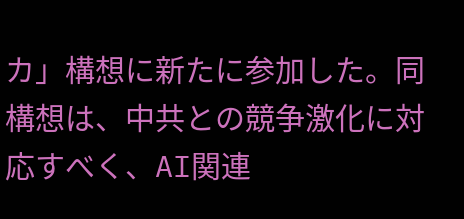カ」構想に新たに参加した。同構想は、中共との競争激化に対応すべく、AI関連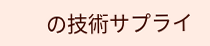の技術サプライ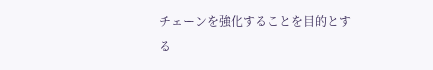チェーンを強化することを目的とする